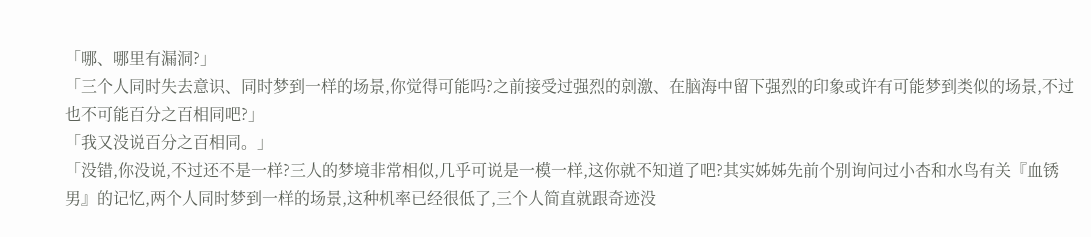「哪、哪里有漏洞?」
「三个人同时失去意识、同时梦到一样的场景,你觉得可能吗?之前接受过强烈的剠激、在脑海中留下强烈的印象或许有可能梦到类似的场景,不过也不可能百分之百相同吧?」
「我又没说百分之百相同。」
「没错,你没说,不过还不是一样?三人的梦境非常相似,几乎可说是一模一样,这你就不知道了吧?其实姊姊先前个别询问过小杏和水鸟有关『血锈男』的记忆,两个人同时梦到一样的场景,这种机率已经很低了,三个人简直就跟奇迹没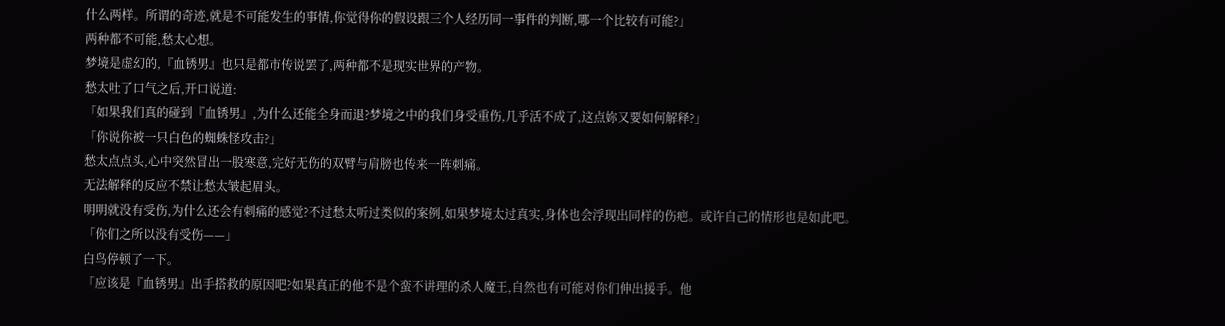什么两样。所谓的奇迹,就是不可能发生的事情,你觉得你的假设跟三个人经历同一事件的判断,哪一个比较有可能?」
两种都不可能,愁太心想。
梦境是虚幻的,『血锈男』也只是都市传说罢了,两种都不是现实世界的产物。
愁太吐了口气之后,开口说道:
「如果我们真的碰到『血锈男』,为什么还能全身而退?梦境之中的我们身受重伤,几乎活不成了,这点妳又要如何解释?」
「你说你被一只白色的蜘蛛怪攻击?」
愁太点点头,心中突然冒出一股寒意,完好无伤的双臂与肩膀也传来一阵刺痛。
无法解释的反应不禁让愁太皱起眉头。
明明就没有受伤,为什么还会有刺痛的感觉?不过愁太听过类似的案例,如果梦境太过真实,身体也会浮现出同样的伤疤。或许自己的情形也是如此吧。
「你们之所以没有受伤——」
白鸟停顿了一下。
「应该是『血锈男』出手搭救的原因吧?如果真正的他不是个蛮不讲理的杀人魔王,自然也有可能对你们伸出援手。他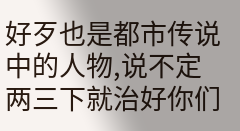好歹也是都市传说中的人物,说不定两三下就治好你们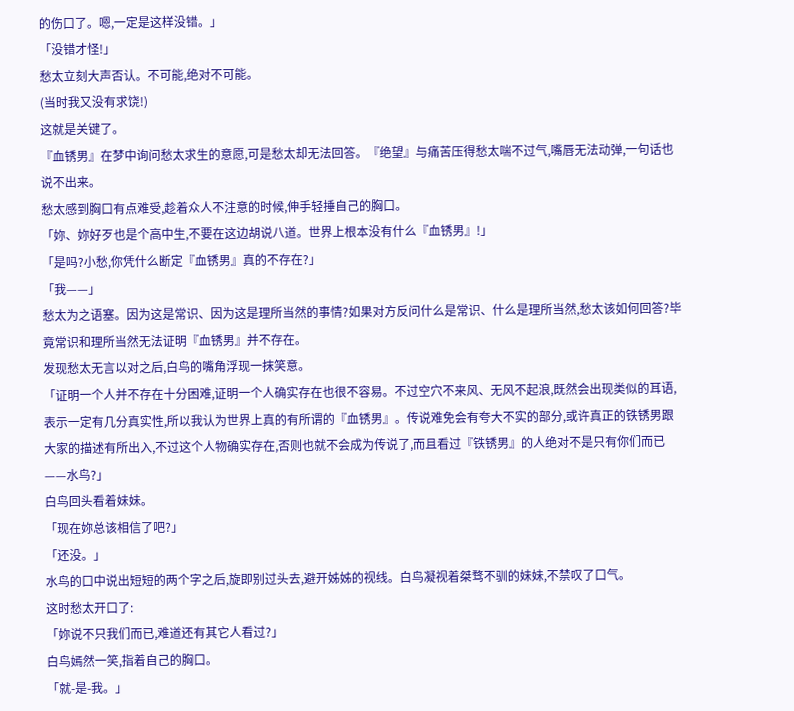的伤口了。嗯,一定是这样没错。」
「没错才怪!」
愁太立刻大声否认。不可能,绝对不可能。
(当时我又没有求饶!)
这就是关键了。
『血锈男』在梦中询问愁太求生的意愿,可是愁太却无法回答。『绝望』与痛苦压得愁太喘不过气,嘴唇无法动弹,一句话也说不出来。
愁太感到胸口有点难受,趁着众人不注意的时候,伸手轻捶自己的胸口。
「妳、妳好歹也是个高中生,不要在这边胡说八道。世界上根本没有什么『血锈男』!」
「是吗?小愁,你凭什么断定『血锈男』真的不存在?」
「我——」
愁太为之语塞。因为这是常识、因为这是理所当然的事情?如果对方反问什么是常识、什么是理所当然,愁太该如何回答?毕竟常识和理所当然无法证明『血锈男』并不存在。
发现愁太无言以对之后,白鸟的嘴角浮现一抹笑意。
「证明一个人并不存在十分困难,证明一个人确实存在也很不容易。不过空穴不来风、无风不起浪,既然会出现类似的耳语,表示一定有几分真实性,所以我认为世界上真的有所谓的『血锈男』。传说难免会有夸大不实的部分,或许真正的铁锈男跟大家的描述有所出入,不过这个人物确实存在,否则也就不会成为传说了,而且看过『铁锈男』的人绝对不是只有你们而已——水鸟?」
白鸟回头看着妹妹。
「现在妳总该相信了吧?」
「还没。」
水鸟的口中说出短短的两个字之后,旋即别过头去,避开姊姊的视线。白鸟凝视着桀骛不驯的妹妹,不禁叹了口气。
这时愁太开口了:
「妳说不只我们而已,难道还有其它人看过?」
白鸟嫣然一笑,指着自己的胸口。
「就-是-我。」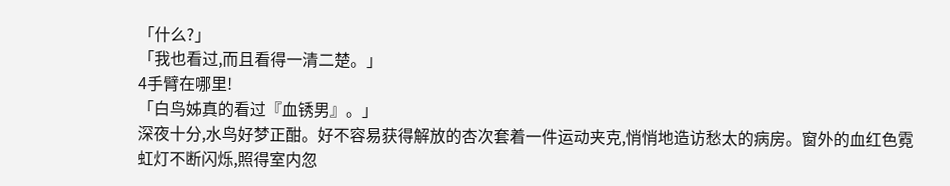「什么?」
「我也看过,而且看得一清二楚。」
4手臂在哪里!
「白鸟姊真的看过『血锈男』。」
深夜十分,水鸟好梦正酣。好不容易获得解放的杏次套着一件运动夹克,悄悄地造访愁太的病房。窗外的血红色霓虹灯不断闪烁,照得室内忽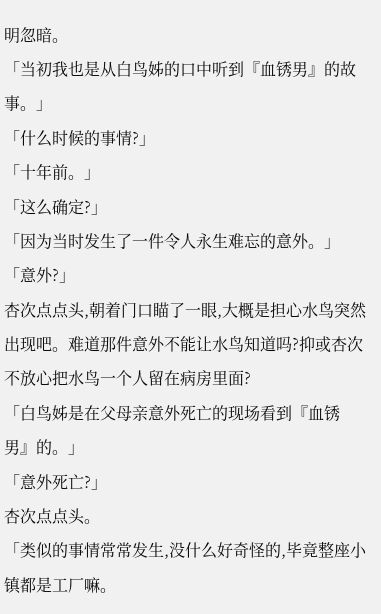明忽暗。
「当初我也是从白鸟姊的口中听到『血锈男』的故事。」
「什么时候的事情?」
「十年前。」
「这么确定?」
「因为当时发生了一件令人永生难忘的意外。」
「意外?」
杏次点点头,朝着门口瞄了一眼,大概是担心水鸟突然出现吧。难道那件意外不能让水鸟知道吗?抑或杏次不放心把水鸟一个人留在病房里面?
「白鸟姊是在父母亲意外死亡的现场看到『血锈男』的。」
「意外死亡?」
杏次点点头。
「类似的事情常常发生,没什么好奇怪的,毕竟整座小镇都是工厂嘛。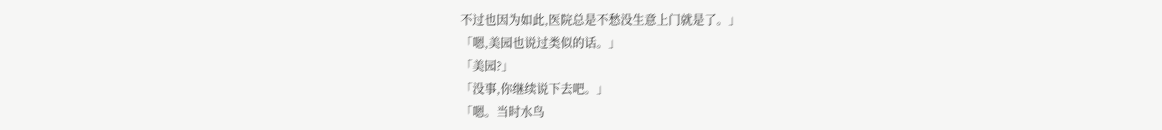不过也因为如此,医院总是不愁没生意上门就是了。」
「嗯,美园也说过类似的话。」
「美园?」
「没事,你继续说下去吧。」
「嗯。当时水鸟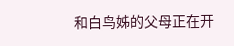和白鸟姊的父母正在开